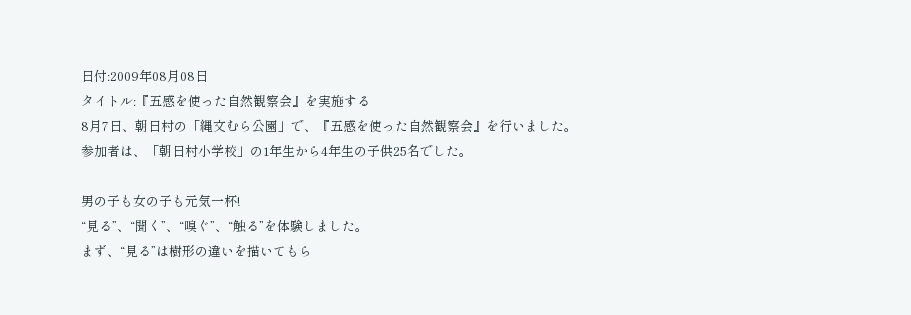日付:2009年08月08日
タイトル:『五感を使った自然観察会』を実施する
8月7日、朝日村の「縄文むら公園」で、『五感を使った自然観察会』を行いました。
参加者は、「朝日村小学校」の1年生から4年生の子供25名でした。

男の子も女の子も元気一杯!
“見る”、“聞く”、“嗅ぐ”、“触る”を体験しました。
まず、“見る”は樹形の違いを描いてもら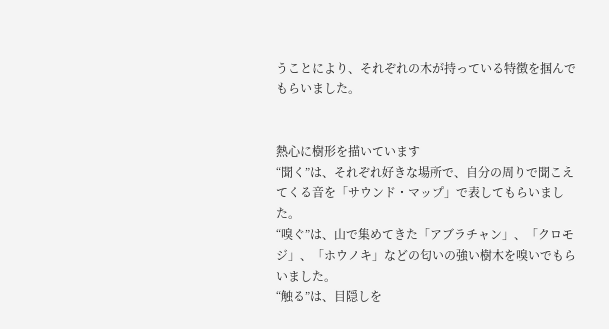うことにより、それぞれの木が持っている特徴を掴んでもらいました。


熱心に樹形を描いています
“聞く”は、それぞれ好きな場所で、自分の周りで聞こえてくる音を「サウンド・マップ」で表してもらいました。
“嗅ぐ”は、山で集めてきた「アブラチャン」、「クロモジ」、「ホウノキ」などの匂いの強い樹木を嗅いでもらいました。
“触る”は、目隠しを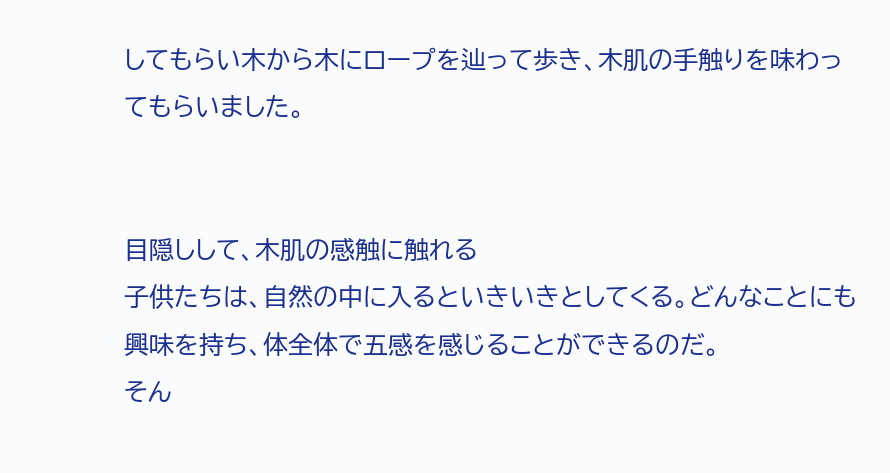してもらい木から木にロープを辿って歩き、木肌の手触りを味わってもらいました。


目隠しして、木肌の感触に触れる
子供たちは、自然の中に入るといきいきとしてくる。どんなことにも興味を持ち、体全体で五感を感じることができるのだ。
そん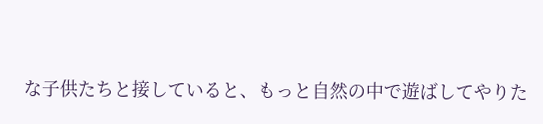な子供たちと接していると、もっと自然の中で遊ばしてやりた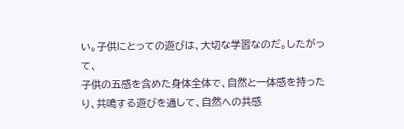い。子供にとっての遊びは、大切な学習なのだ。したがって、
子供の五感を含めた身体全体で、自然と一体感を持ったり、共鳴する遊びを通して、自然への共感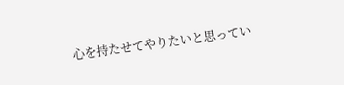心を持たせてやりたいと思ってい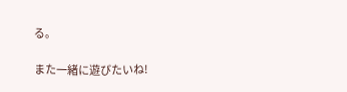る。

また一緒に遊びたいね!